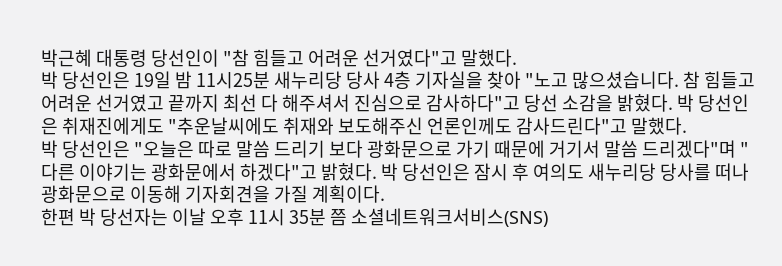박근혜 대통령 당선인이 "참 힘들고 어려운 선거였다"고 말했다.
박 당선인은 19일 밤 11시25분 새누리당 당사 4층 기자실을 찾아 "노고 많으셨습니다. 참 힘들고 어려운 선거였고 끝까지 최선 다 해주셔서 진심으로 감사하다"고 당선 소감을 밝혔다. 박 당선인은 취재진에게도 "추운날씨에도 취재와 보도해주신 언론인께도 감사드린다"고 말했다.
박 당선인은 "오늘은 따로 말씀 드리기 보다 광화문으로 가기 때문에 거기서 말씀 드리겠다"며 "다른 이야기는 광화문에서 하겠다"고 밝혔다. 박 당선인은 잠시 후 여의도 새누리당 당사를 떠나 광화문으로 이동해 기자회견을 가질 계획이다.
한편 박 당선자는 이날 오후 11시 35분 쯤 소셜네트워크서비스(SNS)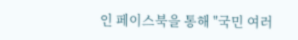인 페이스북을 통해 "국민 여러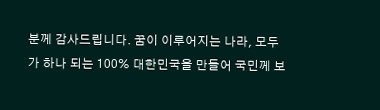분께 감사드립니다. 꿈이 이루어지는 나라, 모두가 하나 되는 100% 대한민국을 만들어 국민께 보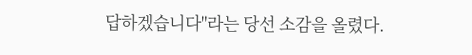답하겠습니다"라는 당선 소감을 올렸다.